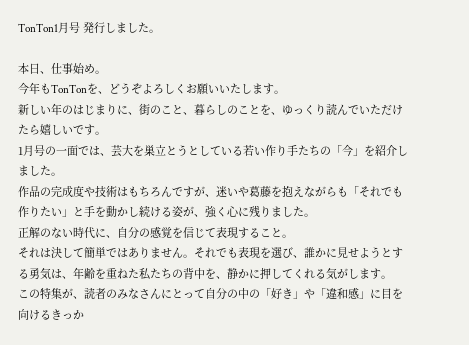TonTon1月号 発行しました。

本日、仕事始め。
今年もTonTonを、どうぞよろしくお願いいたします。
新しい年のはじまりに、街のこと、暮らしのことを、ゆっくり読んでいただけたら嬉しいです。
1月号の一面では、芸大を巣立とうとしている若い作り手たちの「今」を紹介しました。
作品の完成度や技術はもちろんですが、迷いや葛藤を抱えながらも「それでも作りたい」と手を動かし続ける姿が、強く心に残りました。
正解のない時代に、自分の感覚を信じて表現すること。
それは決して簡単ではありません。それでも表現を選び、誰かに見せようとする勇気は、年齢を重ねた私たちの背中を、静かに押してくれる気がします。
この特集が、読者のみなさんにとって自分の中の「好き」や「違和感」に目を向けるきっか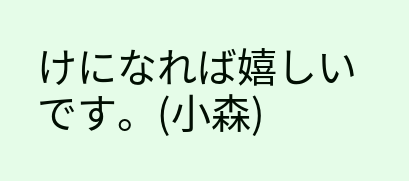けになれば嬉しいです。(小森)